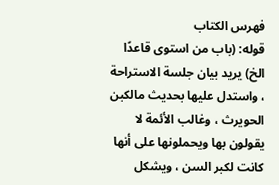فهرس الكتاب
قوله: (باب من استوى قاعدًا الخ) يريد بيان جلسة الاستراحة ، واستدل عليها بحديث مالكبن الحويرث ، وغالب الأئمة لا يقولون بها ويحملونها على أنها كانت لكبر السن ، ويشكل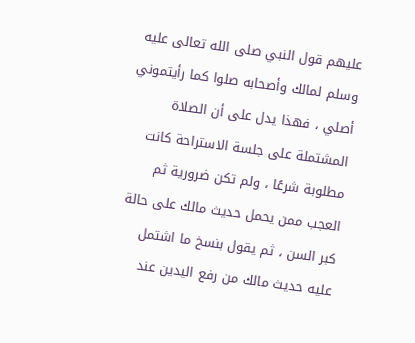عليهم قول النبي صلى الله تعالى عليه وسلم لمالك وأصحابه صلوا كما رأيتموني أصلي ، فهذا يدل على أن الصلاة المشتملة على جلسة الاستراحة كانت مطلوبة شرعًا ، ولم تكن ضرورية ثم العجب ممن يحمل حديث مالك على حالة كبر السن ، ثم يقول بنسخ ما اشتمل عليه حديث مالك من رفع اليدين عند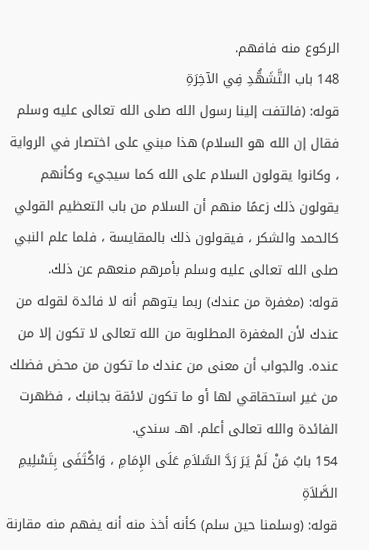الركوع منه فافهم.
148 باب التَّشَهُّدِ فِي الآخِرَةِ
قوله: (فالتفت إلينا رسول الله صلى الله تعالى عليه وسلم فقال إن الله هو السلام) هذا مبني على اختصار في الرواية ، وكانوا يقولون السلام على الله كما سيجيء وكأنهم يقولون ذلك زعمًا منهم أن السلام من باب التعظيم القولي كالحمد والشكر ، فيقولون ذلك بالمقايسة ، فلما علم النبي صلى الله تعالى عليه وسلم بأمرهم منعهم عن ذلك.
قوله: (مغفرة من عندك) ربما يتوهم أنه لا فائدة لقوله من عندك لأن المغفرة المطلوبة من الله تعالى لا تكون إلا من عنده. والجواب أن معنى من عندك ما تكون من محض فضلك من غير استحقاقي لها أو ما تكون لائقة بجانبك ، فظهرت الفائدة والله تعالى أعلم. اهـ. سندي.
154 بابُ مَنْ لَمْ يَرَ رَدَّ السَّلاَمِ عَلَى الإِمَامِ ، وَاكْتَفَى بِتَسْلِيمِ الصَّلاَةِ
قوله: (وسلمنا حين سلم) كأنه أخذ منه أنه يفهم منه مقارنة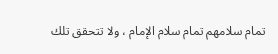تمام سلامهم تمام سلام الإمام ، ولا تتحقق تلك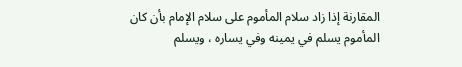المقارنة إذا زاد سلام المأموم على سلام الإمام بأن كان المأموم يسلم في يمينه وفي يساره ، ويسلم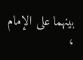بينهما على الإمام ،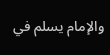والإمام يسلم في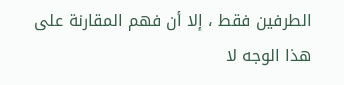الطرفين فقط ، إلا أن فهم المقارنة على هذا الوجه لا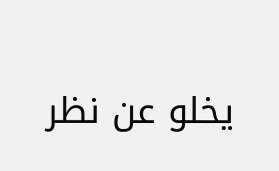يخلو عن نظر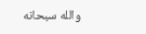والله سبحانه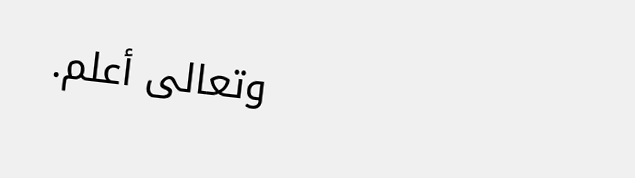وتعالى أعلم.